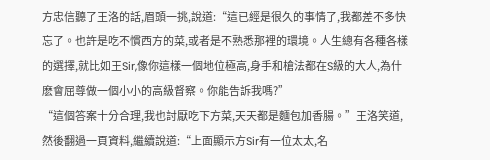方忠信聽了王洛的話,眉頭一挑,說道:“這已經是很久的事情了,我都差不多快忘了。也許是吃不慣西方的菜,或者是不熟悉那裡的環境。人生總有各種各樣的選擇,就比如王Sir,像你這樣一個地位極高,身手和槍法都在S級的大人,為什麽會屈尊做一個小小的高級督察。你能告訴我嗎?”
“這個答案十分合理,我也討厭吃下方菜,天天都是麵包加香腸。”王洛笑道,然後翻過一頁資料,繼續說道:“上面顯示方Sir有一位太太,名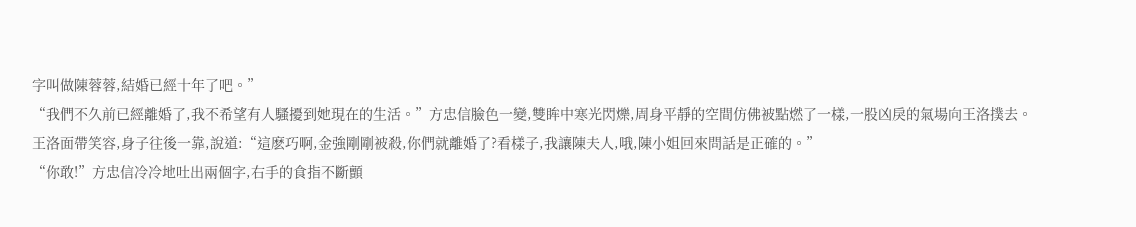字叫做陳蓉蓉,結婚已經十年了吧。”
“我們不久前已經離婚了,我不希望有人騷擾到她現在的生活。”方忠信臉色一變,雙眸中寒光閃爍,周身平靜的空間仿佛被點燃了一樣,一股凶戾的氣場向王洛撲去。
王洛面帶笑容,身子往後一靠,說道:“這麽巧啊,金強剛剛被殺,你們就離婚了?看樣子,我讓陳夫人,哦,陳小姐回來問話是正確的。”
“你敢!”方忠信冷冷地吐出兩個字,右手的食指不斷顫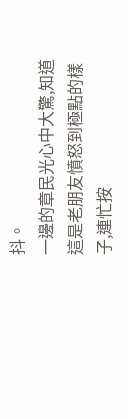抖。
一邊的章民光心中大驚,知道這是老朋友憤怒到極點的樣子,連忙按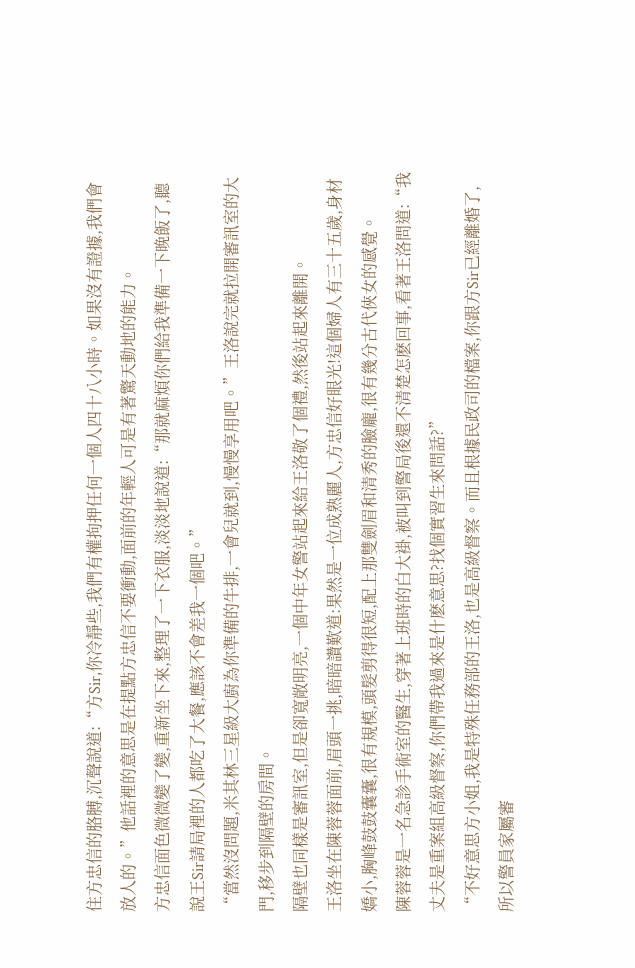住方忠信的胳膊,沉聲說道:“方Sir,你冷靜些,我們有權拘押任何一個人四十八小時。如果沒有證據,我們會放人的。”他話裡的意思是在提點方忠信不要衝動,面前的年輕人可是有著驚天動地的能力。
方忠信面色微微變了變,重新坐下來,整理了一下衣服,淡淡地說道:“那就麻煩你們給我準備一下晚飯了,聽說王Sir請局裡的人都吃了大餐,應該不會差我一個吧。”
“當然沒問題,米其林三星級大廚為你準備的牛排,一會兒就到,慢慢享用吧。”王洛說完就拉開審訊室的大門,移步到隔壁的房間。
隔壁也同樣是審訊室,但是卻寬敞明亮,一個中年女警站起來給王洛敬了個禮,然後站起來離開。
王洛坐在陳蓉蓉面前,眉頭一挑,暗暗讚歎道:果然是一位成熟麗人,方忠信好眼光!這個婦人有三十五歲,身材嬌小,胸峰鼓鼓囊囊,很有規模,頭髮剪得很短,配上那雙劍眉和清秀的臉龐,很有幾分古代俠女的感覺。
陳蓉蓉是一名急診手術室的醫生,穿著上班時的白大褂,被叫到警局後還不清楚怎麽回事,看著王洛問道:“我丈夫是重案組高級督察,你們帶我過來是什麽意思?找個實習生來問話?”
“不好意思方小姐,我是特殊任務部的王洛,也是高級督察。而且根據民政司的檔案,你跟方Sir已經離婚了,所以警員家屬審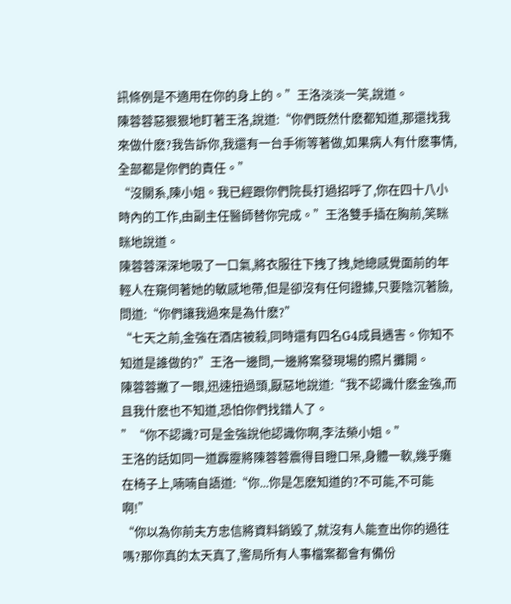訊條例是不適用在你的身上的。”王洛淡淡一笑,說道。
陳蓉蓉惡狠狠地盯著王洛,說道:“你們既然什麽都知道,那還找我來做什麽?我告訴你,我還有一台手術等著做,如果病人有什麽事情,全部都是你們的責任。”
“沒關系,陳小姐。我已經跟你們院長打過招呼了,你在四十八小時內的工作,由副主任醫師替你完成。”王洛雙手插在胸前,笑眯眯地說道。
陳蓉蓉深深地吸了一口氣,將衣服往下拽了拽,她總感覺面前的年輕人在窺伺著她的敏感地帶,但是卻沒有任何證據,只要陰沉著臉,問道:“你們讓我過來是為什麽?”
“七天之前,金強在酒店被殺,同時還有四名G4成員遇害。你知不知道是誰做的?”王洛一邊問,一邊將案發現場的照片攤開。
陳蓉蓉撇了一眼,迅速扭過頭,厭惡地說道:“我不認識什麽金強,而且我什麽也不知道,恐怕你們找錯人了。
”“你不認識?可是金強說他認識你啊,李法榮小姐。”
王洛的話如同一道霹靂將陳蓉蓉震得目瞪口呆,身體一軟,幾乎癱在椅子上,喃喃自語道:“你...你是怎麽知道的?不可能,不可能啊!”
“你以為你前夫方忠信將資料銷毀了,就沒有人能查出你的過往嗎?那你真的太天真了,警局所有人事檔案都會有備份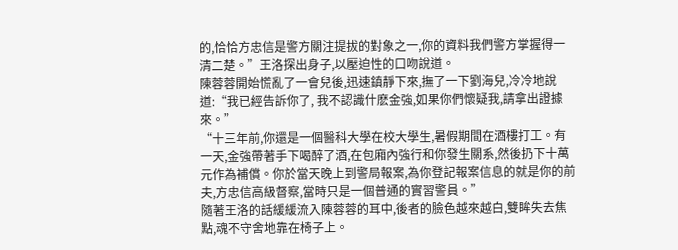的,恰恰方忠信是警方關注提拔的對象之一,你的資料我們警方掌握得一清二楚。”王洛探出身子,以壓迫性的口吻說道。
陳蓉蓉開始慌亂了一會兒後,迅速鎮靜下來,撫了一下劉海兒,冷冷地說道:“我已經告訴你了, 我不認識什麽金強,如果你們懷疑我,請拿出證據來。”
“十三年前,你還是一個醫科大學在校大學生,暑假期間在酒樓打工。有一天,金強帶著手下喝醉了酒,在包廂內強行和你發生關系,然後扔下十萬元作為補償。你於當天晚上到警局報案,為你登記報案信息的就是你的前夫,方忠信高級督察,當時只是一個普通的實習警員。”
隨著王洛的話緩緩流入陳蓉蓉的耳中,後者的臉色越來越白,雙眸失去焦點,魂不守舍地靠在椅子上。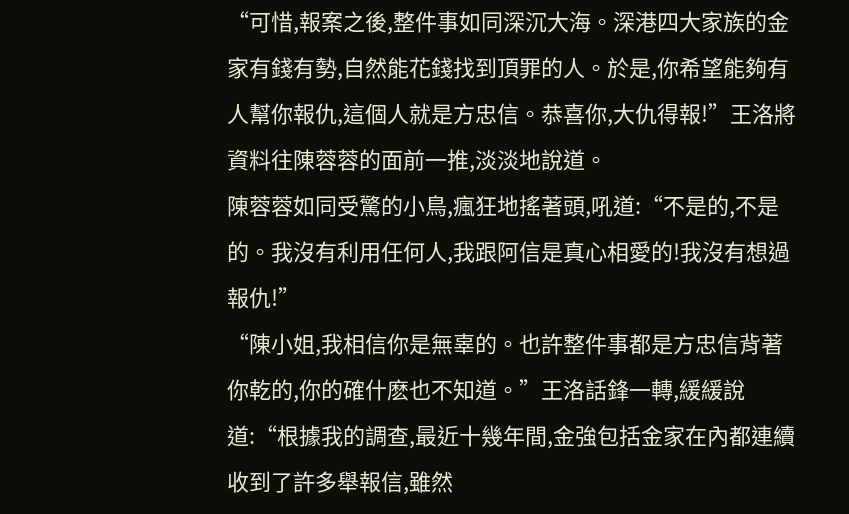“可惜,報案之後,整件事如同深沉大海。深港四大家族的金家有錢有勢,自然能花錢找到頂罪的人。於是,你希望能夠有人幫你報仇,這個人就是方忠信。恭喜你,大仇得報!”王洛將資料往陳蓉蓉的面前一推,淡淡地說道。
陳蓉蓉如同受驚的小鳥,瘋狂地搖著頭,吼道:“不是的,不是的。我沒有利用任何人,我跟阿信是真心相愛的!我沒有想過報仇!”
“陳小姐,我相信你是無辜的。也許整件事都是方忠信背著你乾的,你的確什麽也不知道。”王洛話鋒一轉,緩緩說道:“根據我的調查,最近十幾年間,金強包括金家在內都連續收到了許多舉報信,雖然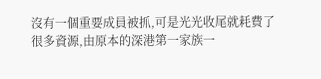沒有一個重要成員被抓,可是光光收尾就耗費了很多資源,由原本的深港第一家族一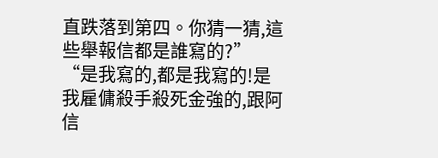直跌落到第四。你猜一猜,這些舉報信都是誰寫的?”
“是我寫的,都是我寫的!是我雇傭殺手殺死金強的,跟阿信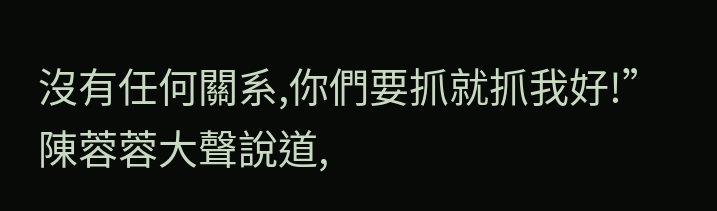沒有任何關系,你們要抓就抓我好!”陳蓉蓉大聲說道,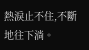熱淚止不住,不斷地往下淌。